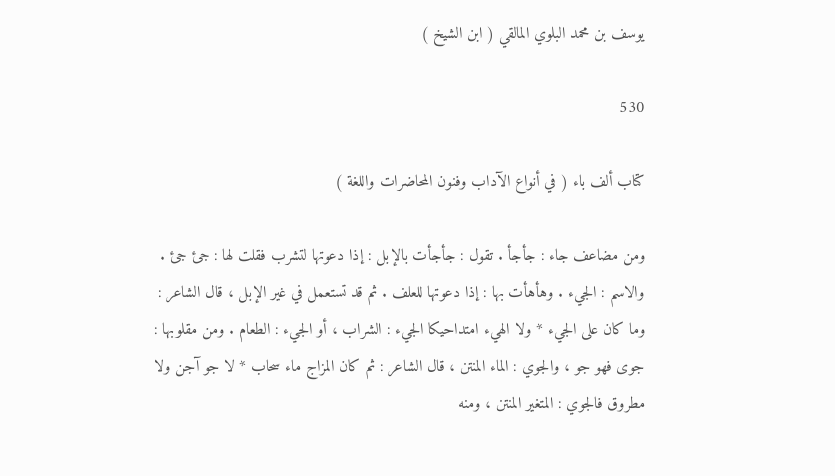يوسف بن محمد البلوي المالقي ( ابن الشيخ )

530

كتاب ألف باء ( في أنواع الآداب وفنون المحاضرات واللغة )

ومن مضاعف جاء : جأجأ . تقول : جأجأت بالإبل : إذا دعوتها لتشرب فقلت لها : جئ جئ . والاسم : الجيء . وهأهأت بها : إذا دعوتها للعلف . ثم قد تستعمل في غير الإبل ، قال الشاعر : وما كان على الجيء * ولا الهيء امتداحيكا الجيء : الشراب ، أو الجيء : الطعام . ومن مقلوبها : جوى فهو جو ، والجوي : الماء المنتن ، قال الشاعر : ثم كان المزاج ماء سحاب * لا جو آجن ولا مطروق فالجوي : المتغير المنتن ، ومنه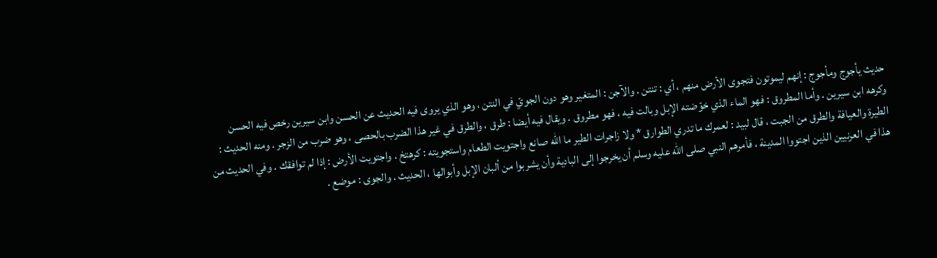حديث يأجوج ومأجوج : إنهم ليموتون فتجوى الأرض منهم ، أي : تنتن . والآجن : المتغير وهو دون الجويّ في النتن ، وهو الذي يروى فيه الحديث عن الحسن وابن سيرين رخص فيه الحسن وكرهه ابن سيرين . وأما المطروق : فهو الماء الذي خوّضته الإبل وبالت فيه ، فهو مطروق . ويقال فيه أيضا : طرق ، والطرق في غير هذا الضرب بالحصى ، وهو ضرب من الزجر . ومنه الحديث : الطيرة والعيافة والطرق من الجبت ، قال لبيد : لعمرك ما تدري الطوارق * ولا زاجرات الطير ما اللّه صانع واجتويت الطعام واستجويته : كرهتخ . واجتويت الأرض : إذا لم توافقك . وفي الحديث من هذا في العرنيين الذين اجتووا المدينة ، فأمرهم النبي صلى اللّه عليه وسلم أن يخرجوا إلى البادية وأن يشربوا من ألبان الإبل وأبوالها ، الحديث . والجوى : موضع .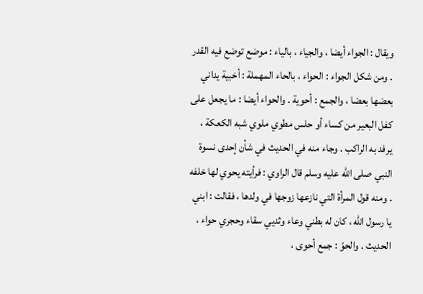ويقال : الجواء أيضا ، والجياء ، بالياء : موضع توضع فيه القدر . ومن شكل الجواء : الحواء ، بالحاء المهملة : أخبية يداني بعضها بعضا ، والجمع : أحوية . والحواء أيضا : ما يجعل على كفل البعير من كساء أو حلس مطوي ملوي شبه الكعكة ، يرفد به الراكب . وجاء منه في الحديث في شأن إحدى نسوة النبي صلى اللّه عليه وسلم قال الراوي : فرأيته يحوي لها خلفه . ومنه قول المرأة التي نازعها زوجها في ولدها ، فقالت : ابني يا رسول اللّه ، كان له بطني وعاء وثديي سقاء وحجري حواء ، الحديث . والحوّ : جمع أحوى ،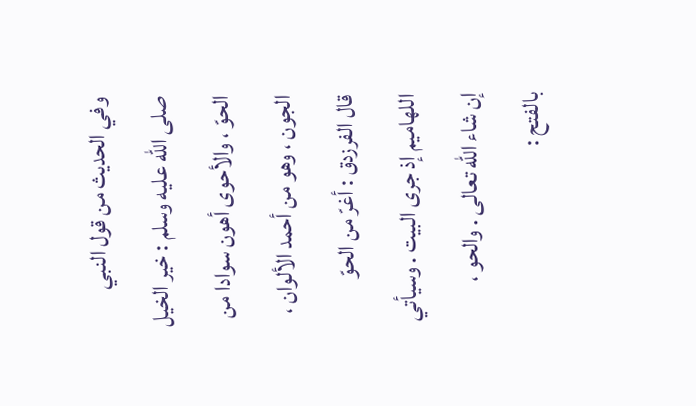وفي الحديث من قول النبي صلى اللّه عليه وسلم : خير الخيل الحوّ ، والأحوى أهون سوادا من الجون ، وهو من أحمد الألوان ، قال الفرزدق : أغرّ من الحوّ اللهاميم إذ جرى البيت . وسيأتي إن شاء اللّه تعالى . والحو ، بالفتح :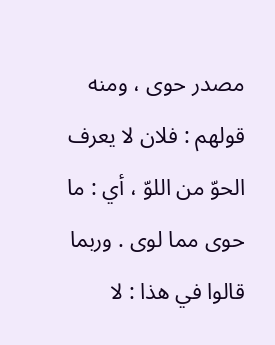مصدر حوى ، ومنه قولهم : فلان لا يعرف الحوّ من اللوّ ، أي : ما حوى مما لوى . وربما قالوا في هذا : لا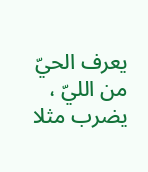يعرف الحيّ من الليّ ، يضرب مثلا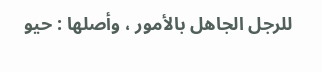للرجل الجاهل بالأمور ، وأصلها : حيو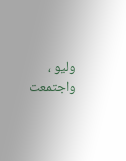وليو ، واجتمعت